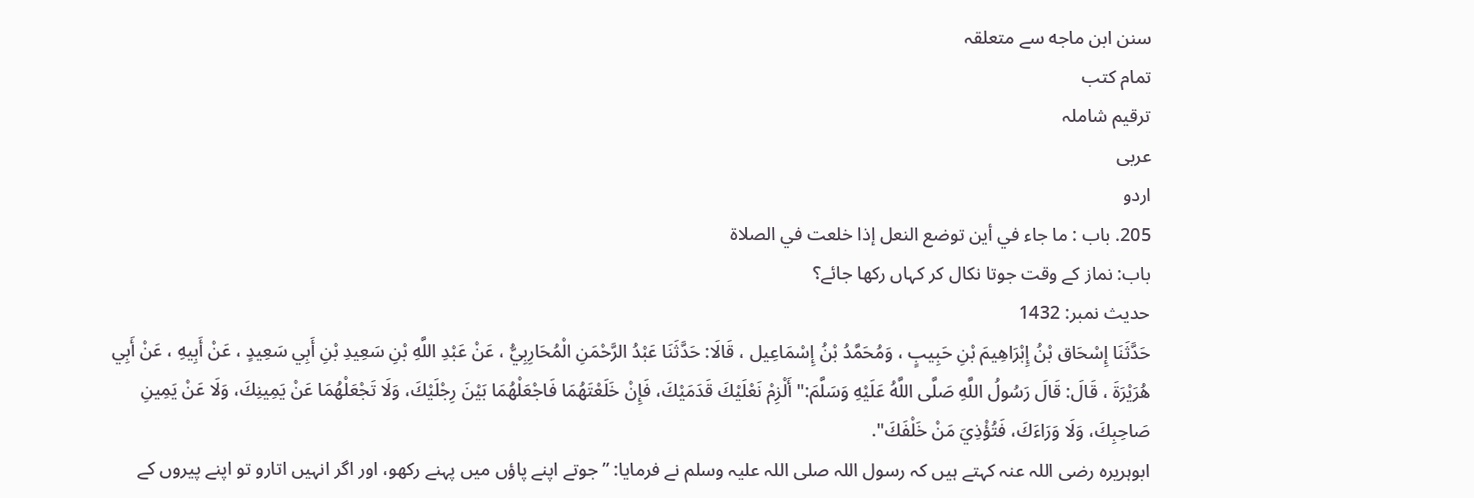سنن ابن ماجه سے متعلقہ
تمام کتب
ترقیم شاملہ
عربی
اردو
205. باب : ما جاء في أين توضع النعل إذا خلعت في الصلاة
باب: نماز کے وقت جوتا نکال کر کہاں رکھا جائے؟
حدیث نمبر: 1432
حَدَّثَنَا إِسْحَاق بْنُ إِبْرَاهِيمَ بْنِ حَبِيبٍ ، وَمُحَمَّدُ بْنُ إِسْمَاعِيل ، قَالَا: حَدَّثَنَا عَبْدُ الرَّحْمَنِ الْمُحَارِبِيُّ ، عَنْ عَبْدِ اللَّهِ بْنِ سَعِيدِ بْنِ أَبِي سَعِيدٍ ، عَنْ أَبِيهِ ، عَنْ أَبِي هُرَيْرَةَ ، قَالَ: قَالَ رَسُولُ اللَّهِ صَلَّى اللَّهُ عَلَيْهِ وَسَلَّمَ:" أَلْزِمْ نَعْلَيْكَ قَدَمَيْكَ، فَإِنْ خَلَعْتَهُمَا فَاجْعَلْهُمَا بَيْنَ رِجْلَيْكَ، وَلَا تَجْعَلْهُمَا عَنْ يَمِينِكَ، وَلَا عَنْ يَمِينِ صَاحِبِكَ، وَلَا وَرَاءَكَ، فَتُؤْذِيَ مَنْ خَلْفَكَ".
ابوہریرہ رضی اللہ عنہ کہتے ہیں کہ رسول اللہ صلی اللہ علیہ وسلم نے فرمایا: ”جوتے اپنے پاؤں میں پہنے رکھو، اور اگر انہیں اتارو تو اپنے پیروں کے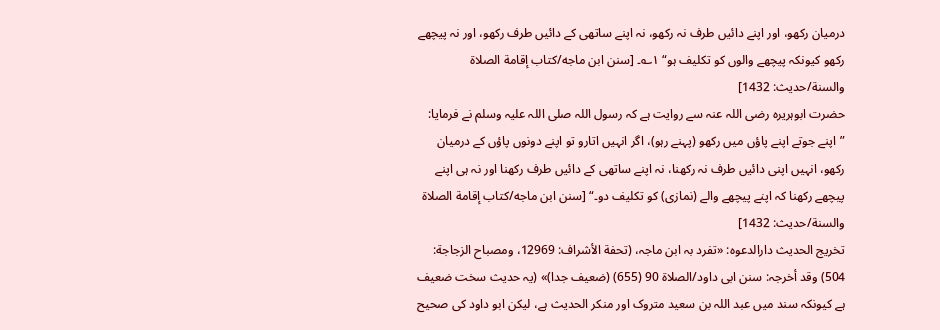درمیان رکھو، اور اپنے دائیں طرف نہ رکھو، نہ اپنے ساتھی کے دائیں طرف رکھو، اور نہ پیچھے رکھو کیونکہ پیچھے والوں کو تکلیف ہو“ ۱؎۔ [سنن ابن ماجه/كتاب إقامة الصلاة والسنة/حدیث: 1432]
حضرت ابوہریرہ رضی اللہ عنہ سے روایت ہے کہ رسول اللہ صلی اللہ علیہ وسلم نے فرمایا: ”اپنے جوتے اپنے پاؤں میں رکھو (پہنے رہو)، اگر انہیں اتارو تو اپنے دونوں پاؤں کے درمیان رکھو، انہیں اپنی دائیں طرف نہ رکھنا، نہ اپنے ساتھی کے دائیں طرف رکھنا اور نہ ہی اپنے پیچھے رکھنا کہ اپنے پیچھے والے (نمازی) کو تکلیف دو۔“ [سنن ابن ماجه/كتاب إقامة الصلاة والسنة/حدیث: 1432]
تخریج الحدیث دارالدعوہ: «تفرد بہ ابن ماجہ، (تحفة الأشراف: 12969، ومصباح الزجاجة: 504) وقد أخرجہ: سنن ابی داود/الصلاة 90 (655) (ضعیف جدا)» (یہ حدیث سخت ضعیف ہے کیونکہ سند میں عبد اللہ بن سعید متروک اور منکر الحدیث ہے، لیکن ابو داود کی صحیح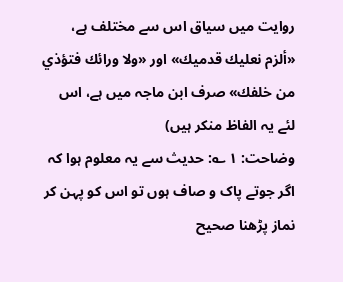روایت میں سیاق اس سے مختلف ہے، «ألزم نعليك قدميك» اور «ولا ورائك فتؤذي من خلفك» صرف ابن ماجہ میں ہے، اس لئے یہ الفاظ منکر ہیں)
وضاحت: ۱ ؎: حدیث سے یہ معلوم ہوا کہ اگر جوتے پاک و صاف ہوں تو اس کو پہن کر نماز پڑھنا صحیح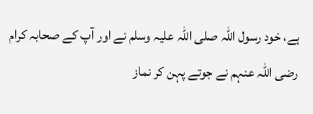ہے، خود رسول اللہ صلی اللہ علیہ وسلم نے اور آپ کے صحابہ کرام رضی اللہ عنہم نے جوتے پہن کر نماز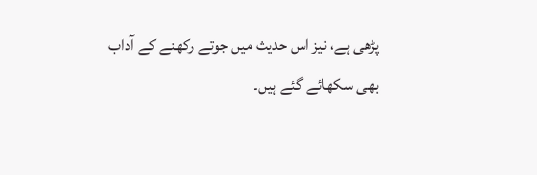پڑھی ہے، نیز اس حدیث میں جوتے رکھنے کے آداب بھی سکھائے گئے ہیں۔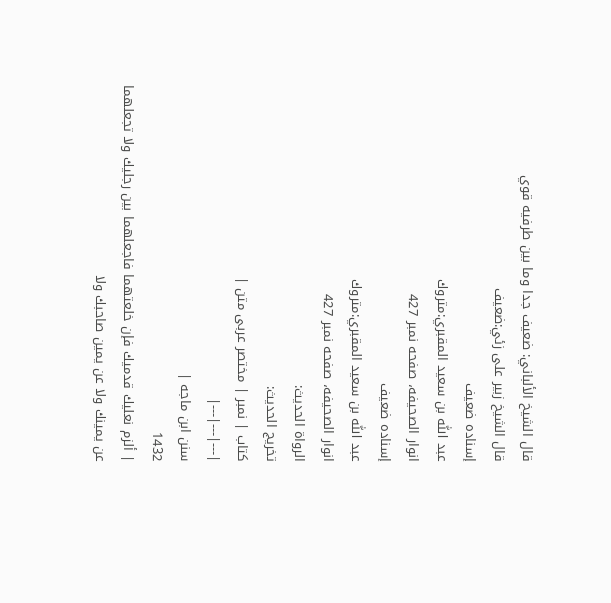قال الشيخ الألباني: ضعيف جدا وما بين طرفيه قوي
قال الشيخ زبير على زئي:ضعيف
إسناده ضعيف
عبد اللّٰه بن سعيد المقبري:متروك
انوار الصحيفه، صفحه نمبر 427
إسناده ضعيف
عبد اللّٰه بن سعيد المقبري:متروك
انوار الصحيفه، صفحه نمبر 427
الرواة الحديث:
تخريج الحديث:
کتاب | نمبر | مختصر عربی متن |
|---|---|---|
سنن ابن ماجه |
1432
| ألزم نعليك قدميك فإن خلعتهما فاجعلهما بين رجليك ولا تجعلهما عن يمينك ولا عن يمين صاحبك ولا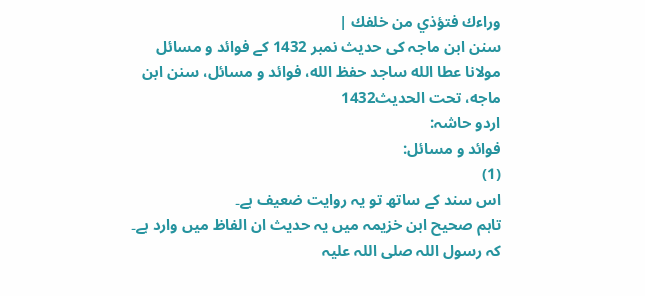وراءك فتؤذي من خلفك |
سنن ابن ماجہ کی حدیث نمبر 1432 کے فوائد و مسائل
مولانا عطا الله ساجد حفظ الله، فوائد و مسائل، سنن ابن ماجه، تحت الحديث1432
اردو حاشہ:
فوائد و مسائل:
(1)
اس سند کے ساتھ تو یہ روایت ضعیف ہے۔
تاہم صحیح ابن خزیمہ میں یہ حدیث ان الفاظ میں وارد ہے۔
کہ رسول اللہ صلی اللہ علیہ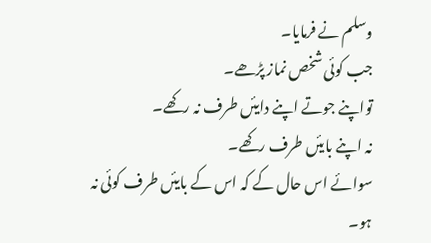وسلم نے فرمایا۔
جب کوئی شخص نماز پڑھے۔
تواپنے جوتے اپنے دایئں طرف نہ رکھے۔
نہ اپنے بایئں طرف رکھے۔
سوائے اس حال کے کہ اس کے بایئں طرف کوئی نہ ہو۔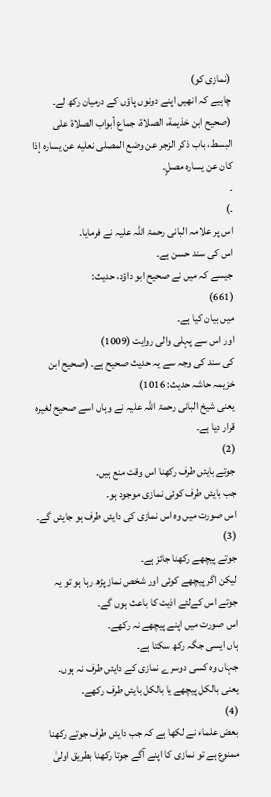(نمازی کو)
چاہیے کہ انھیں اپنے دونوں پاؤں کے درمیان رکھ لے۔ (صحیح ابن خذیمة، الصلاۃ، جماع أبواب الصلاۃ علی البسط، باب ذکر الزجر عن وضع المصلی نعلیه عن یسارہ إذا کان عن یسارہ مصلٍ۔
۔
۔)
اس پر علامہ البانی رحمۃ اللہ علیہ نے فرمایا۔
اس کی سند حسن ہے۔
جیسے کہ میں نے صحیح ابو داؤد، حدیث:
(661)
میں بیان کیا ہے۔
اور اس سے پہلی والی روایت (1009)
کی سند کی وجہ سے یہ حدیث صحیح ہے۔ (صحیح ابن خزیمہ حاشہ حدیث: 1016)
یعنی شیخ البانی رحمۃ اللہ علیہ نے وہاں اسے صحیح لغیرہ قرار دیا ہے۔
(2)
جوتے بایئں طرف رکھنا اس وقت منع ہیں۔
جب بایئں طرف کوئی نمازی موجود ہو۔
اس صورت میں وہ اس نمازی کی دایئں طرف ہو جایئں گے۔
(3)
جوتے پیچھے رکھنا جائز ہے۔
لیکن اگر پیچھے کوئی اور شخص نماز پڑھ رہا ہو تو یہ جوتے اس کےلئے اذیت کا باعث ہوں گے۔
اس صورت میں اپنے پیچھے نہ رکھے۔
ہاں ایسی جگہ رکھ سکتا ہے۔
جہاں وہ کسی دوسرے نمازی کے دایئں طرف نہ ہوں۔
یعنی بالکل پیچھے یا بالکل بایئں طرف رکھے۔
(4)
بعض علماء نے لکھا ہے کہ جب دایئں طرف جوتے رکھنا ممنوع ہے تو نمازی کا اپنے آگے جوتا رکھنا بطریق اولیٰ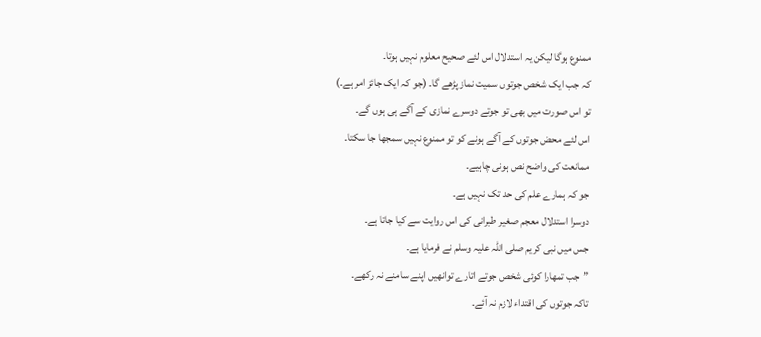ممنوع ہوگا لیکن یہ استدلال اس لئے صحیح معلوم نہیں ہوتا۔
کہ جب ایک شخص جوتوں سمیت نماز پڑھے گا۔ (جو کہ ایک جائز امر ہے۔)
تو اس صورت میں بھی تو جوتے دوسرے نمازی کے آگے ہی ہوں گے۔
اس لئے محض جوتوں کے آگے ہونے کو تو ممنوع نہیں سمجھا جا سکتا۔
ممانعت کی واضح نص ہونی چاہیے۔
جو کہ ہمارے علم کی حد تک نہیں ہے۔
دوسرا استدلال معجم صغیر طبرانی کی اس روایت سے کیا جاتا ہے۔
جس میں نبی کریم صلی اللہ علیہ وسلم نے فرمایا ہے۔
”جب تمھارا کوئی شخص جوتے اتارے توانھیں اپنے سامنے نہ رکھے۔
تاکہ جوتوں کی اقتداء لازم نہ آئے۔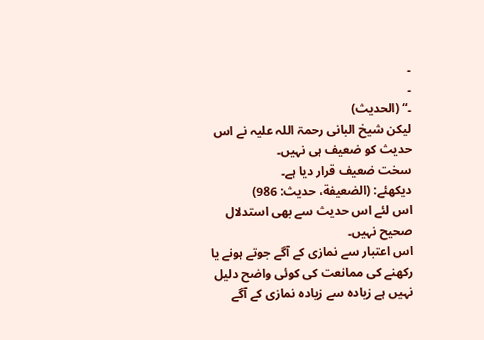۔
۔
۔“ (الحدیث)
لیکن شیخ البانی رحمۃ اللہ علیہ نے اس حدیث کو ضعیف ہی نہیں۔
سخت ضعیف قرار دیا ہے۔
دیکھئے: (الضعیفة، حدیث: 986)
اس لئے اس حدیث سے بھی استدلال صحیح نہیں۔
اس اعتبار سے نمازی کے آگے جوتے ہونے یا رکھنے کی ممانعت کی کوئی واضح دلیل نہیں ہے زیادہ سے زیادہ نمازی کے آگے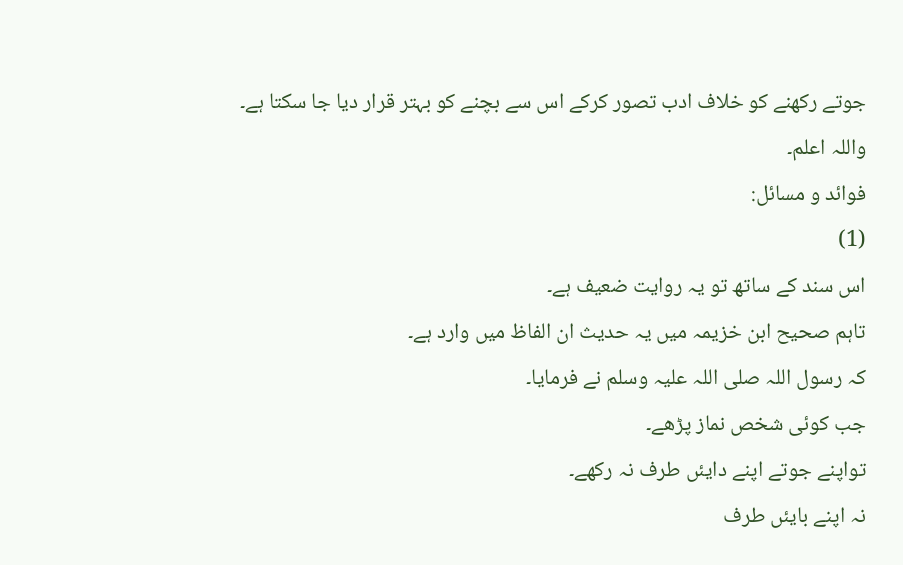جوتے رکھنے کو خلاف ادب تصور کرکے اس سے بچنے کو بہتر قرار دیا جا سکتا ہے۔
واللہ اعلم۔
فوائد و مسائل:
(1)
اس سند کے ساتھ تو یہ روایت ضعیف ہے۔
تاہم صحیح ابن خزیمہ میں یہ حدیث ان الفاظ میں وارد ہے۔
کہ رسول اللہ صلی اللہ علیہ وسلم نے فرمایا۔
جب کوئی شخص نماز پڑھے۔
تواپنے جوتے اپنے دایئں طرف نہ رکھے۔
نہ اپنے بایئں طرف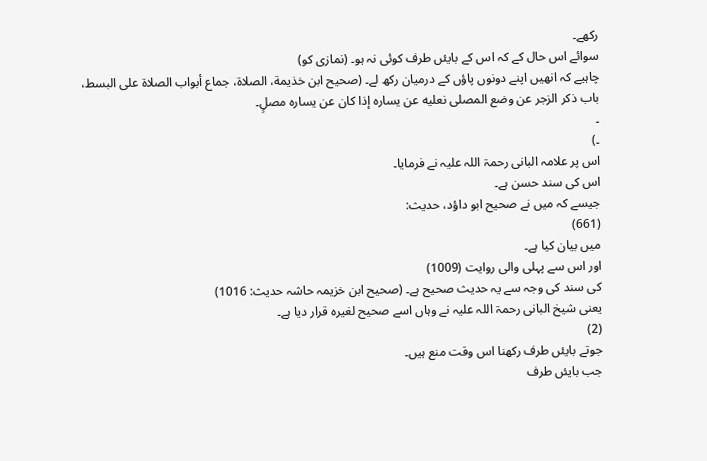رکھے۔
سوائے اس حال کے کہ اس کے بایئں طرف کوئی نہ ہو۔ (نمازی کو)
چاہیے کہ انھیں اپنے دونوں پاؤں کے درمیان رکھ لے۔ (صحیح ابن خذیمة، الصلاۃ، جماع أبواب الصلاۃ علی البسط، باب ذکر الزجر عن وضع المصلی نعلیه عن یسارہ إذا کان عن یسارہ مصلٍ۔
۔
۔)
اس پر علامہ البانی رحمۃ اللہ علیہ نے فرمایا۔
اس کی سند حسن ہے۔
جیسے کہ میں نے صحیح ابو داؤد، حدیث:
(661)
میں بیان کیا ہے۔
اور اس سے پہلی والی روایت (1009)
کی سند کی وجہ سے یہ حدیث صحیح ہے۔ (صحیح ابن خزیمہ حاشہ حدیث: 1016)
یعنی شیخ البانی رحمۃ اللہ علیہ نے وہاں اسے صحیح لغیرہ قرار دیا ہے۔
(2)
جوتے بایئں طرف رکھنا اس وقت منع ہیں۔
جب بایئں طرف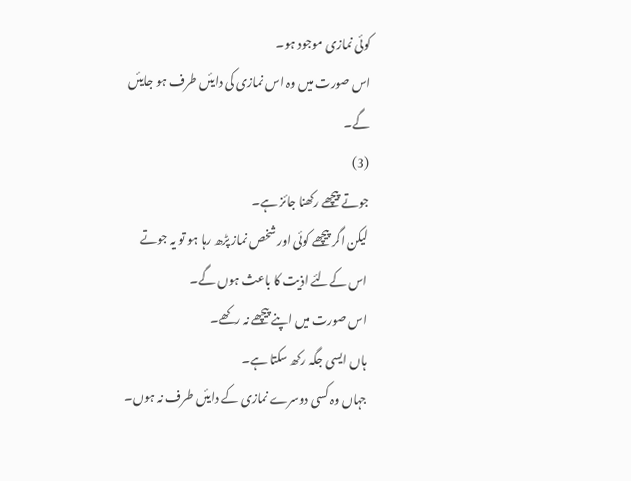کوئی نمازی موجود ہو۔
اس صورت میں وہ اس نمازی کی دایئں طرف ہو جایئں گے۔
(3)
جوتے پیچھے رکھنا جائز ہے۔
لیکن اگر پیچھے کوئی اور شخص نماز پڑھ رہا ہو تو یہ جوتے اس کےلئے اذیت کا باعث ہوں گے۔
اس صورت میں اپنے پیچھے نہ رکھے۔
ہاں ایسی جگہ رکھ سکتا ہے۔
جہاں وہ کسی دوسرے نمازی کے دایئں طرف نہ ہوں۔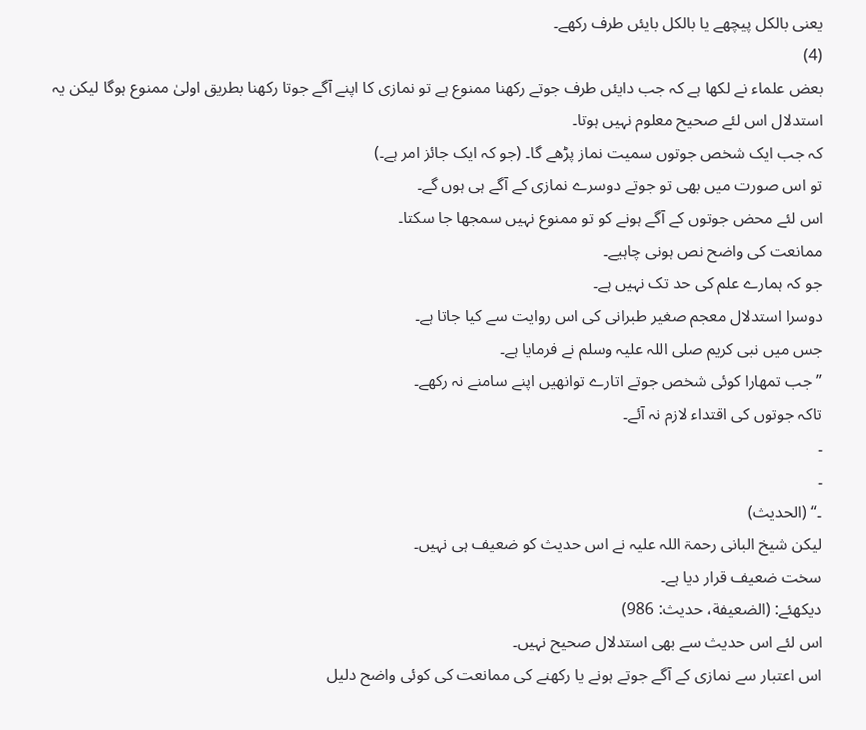یعنی بالکل پیچھے یا بالکل بایئں طرف رکھے۔
(4)
بعض علماء نے لکھا ہے کہ جب دایئں طرف جوتے رکھنا ممنوع ہے تو نمازی کا اپنے آگے جوتا رکھنا بطریق اولیٰ ممنوع ہوگا لیکن یہ استدلال اس لئے صحیح معلوم نہیں ہوتا۔
کہ جب ایک شخص جوتوں سمیت نماز پڑھے گا۔ (جو کہ ایک جائز امر ہے۔)
تو اس صورت میں بھی تو جوتے دوسرے نمازی کے آگے ہی ہوں گے۔
اس لئے محض جوتوں کے آگے ہونے کو تو ممنوع نہیں سمجھا جا سکتا۔
ممانعت کی واضح نص ہونی چاہیے۔
جو کہ ہمارے علم کی حد تک نہیں ہے۔
دوسرا استدلال معجم صغیر طبرانی کی اس روایت سے کیا جاتا ہے۔
جس میں نبی کریم صلی اللہ علیہ وسلم نے فرمایا ہے۔
”جب تمھارا کوئی شخص جوتے اتارے توانھیں اپنے سامنے نہ رکھے۔
تاکہ جوتوں کی اقتداء لازم نہ آئے۔
۔
۔
۔“ (الحدیث)
لیکن شیخ البانی رحمۃ اللہ علیہ نے اس حدیث کو ضعیف ہی نہیں۔
سخت ضعیف قرار دیا ہے۔
دیکھئے: (الضعیفة، حدیث: 986)
اس لئے اس حدیث سے بھی استدلال صحیح نہیں۔
اس اعتبار سے نمازی کے آگے جوتے ہونے یا رکھنے کی ممانعت کی کوئی واضح دلیل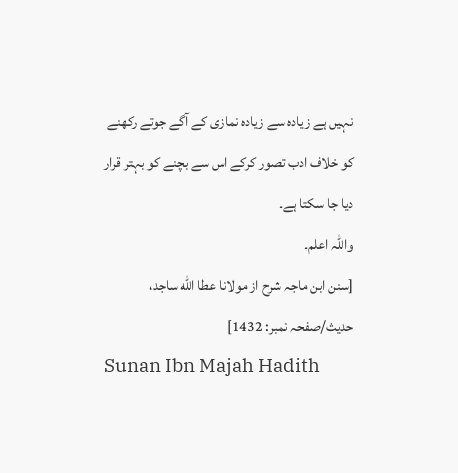نہیں ہے زیادہ سے زیادہ نمازی کے آگے جوتے رکھنے کو خلاف ادب تصور کرکے اس سے بچنے کو بہتر قرار دیا جا سکتا ہے۔
واللہ اعلم۔
[سنن ابن ماجہ شرح از مولانا عطا الله ساجد، حدیث/صفحہ نمبر: 1432]
Sunan Ibn Majah Hadith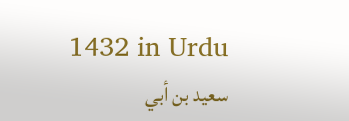1432 in Urdu
سعيد بن أبي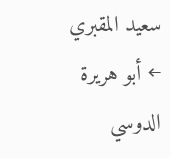سعيد المقبري ← أبو هريرة الدوسي